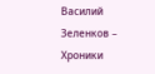Василий Зеленков – Хроники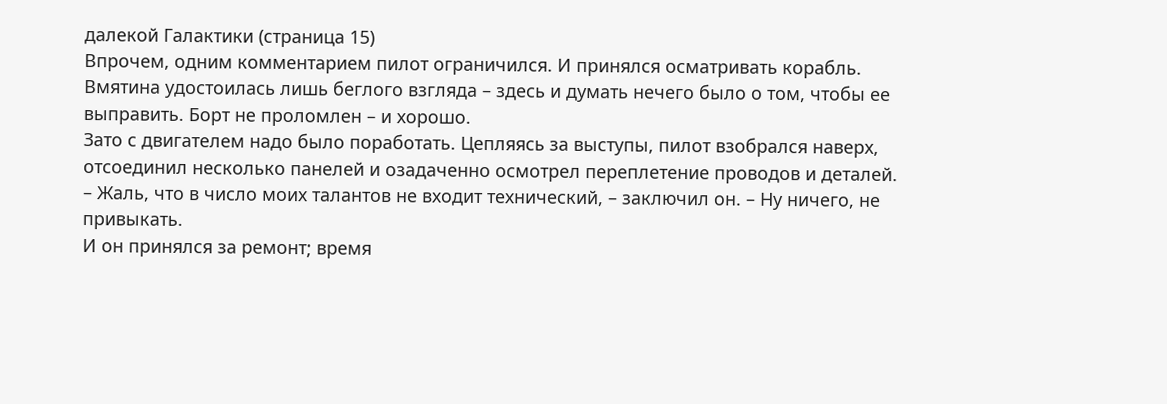далекой Галактики (страница 15)
Впрочем, одним комментарием пилот ограничился. И принялся осматривать корабль.
Вмятина удостоилась лишь беглого взгляда – здесь и думать нечего было о том, чтобы ее выправить. Борт не проломлен – и хорошо.
Зато с двигателем надо было поработать. Цепляясь за выступы, пилот взобрался наверх, отсоединил несколько панелей и озадаченно осмотрел переплетение проводов и деталей.
– Жаль, что в число моих талантов не входит технический, – заключил он. – Ну ничего, не привыкать.
И он принялся за ремонт; время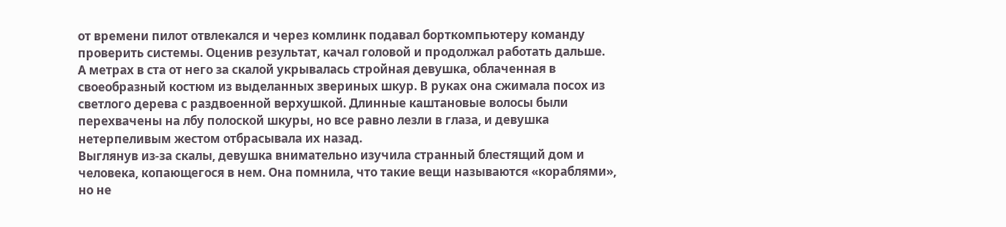от времени пилот отвлекался и через комлинк подавал борткомпьютеру команду проверить системы. Оценив результат, качал головой и продолжал работать дальше.
А метрах в ста от него за скалой укрывалась стройная девушка, облаченная в своеобразный костюм из выделанных звериных шкур. В руках она сжимала посох из светлого дерева с раздвоенной верхушкой. Длинные каштановые волосы были перехвачены на лбу полоской шкуры, но все равно лезли в глаза, и девушка нетерпеливым жестом отбрасывала их назад.
Выглянув из-за скалы, девушка внимательно изучила странный блестящий дом и человека, копающегося в нем. Она помнила, что такие вещи называются «кораблями», но не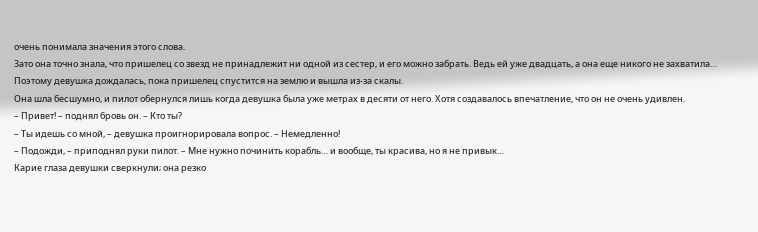очень понимала значения этого слова.
Зато она точно знала, что пришелец со звезд не принадлежит ни одной из сестер, и его можно забрать. Ведь ей уже двадцать, а она еще никого не захватила…
Поэтому девушка дождалась, пока пришелец спустится на землю и вышла из-за скалы.
Она шла бесшумно, и пилот обернулся лишь когда девушка была уже метрах в десяти от него. Хотя создавалось впечатление, что он не очень удивлен.
– Привет! – поднял бровь он. – Кто ты?
– Ты идешь со мной, – девушка проигнорировала вопрос. – Немедленно!
– Подожди, – приподнял руки пилот. – Мне нужно починить корабль… и вообще, ты красива, но я не привык…
Карие глаза девушки сверкнули; она резко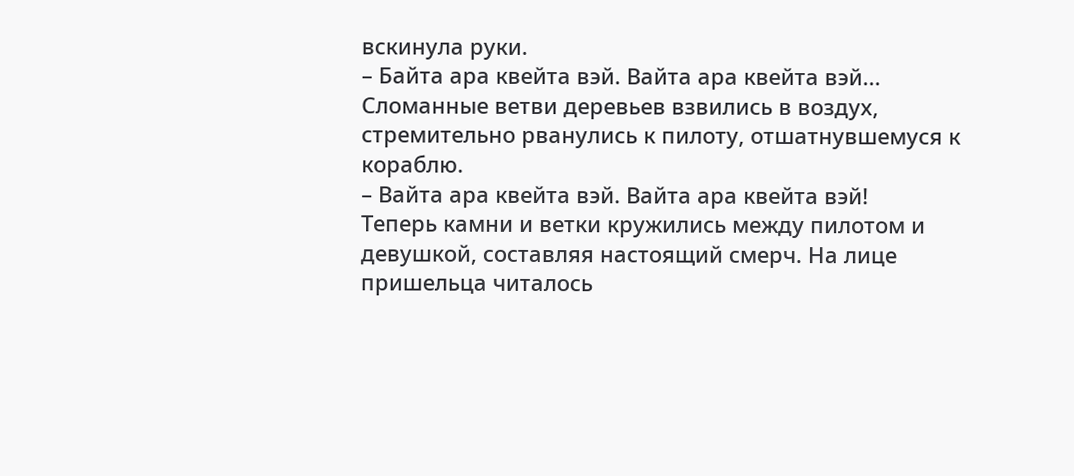вскинула руки.
– Байта ара квейта вэй. Вайта ара квейта вэй...
Сломанные ветви деревьев взвились в воздух, стремительно рванулись к пилоту, отшатнувшемуся к кораблю.
– Вайта ара квейта вэй. Вайта ара квейта вэй!
Теперь камни и ветки кружились между пилотом и девушкой, составляя настоящий смерч. На лице пришельца читалось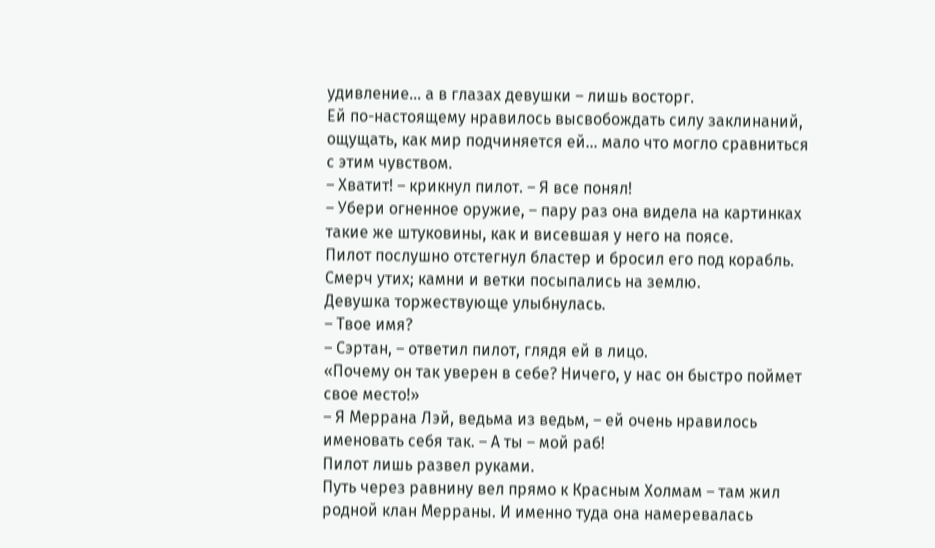удивление… а в глазах девушки – лишь восторг.
Ей по-настоящему нравилось высвобождать силу заклинаний, ощущать, как мир подчиняется ей… мало что могло сравниться с этим чувством.
– Хватит! – крикнул пилот. – Я все понял!
– Убери огненное оружие, – пару раз она видела на картинках такие же штуковины, как и висевшая у него на поясе.
Пилот послушно отстегнул бластер и бросил его под корабль.
Смерч утих; камни и ветки посыпались на землю.
Девушка торжествующе улыбнулась.
– Твое имя?
– Сэртан, – ответил пилот, глядя ей в лицо.
«Почему он так уверен в себе? Ничего, у нас он быстро поймет свое место!»
– Я Меррана Лэй, ведьма из ведьм, – ей очень нравилось именовать себя так. – А ты – мой раб!
Пилот лишь развел руками.
Путь через равнину вел прямо к Красным Холмам – там жил родной клан Мерраны. И именно туда она намеревалась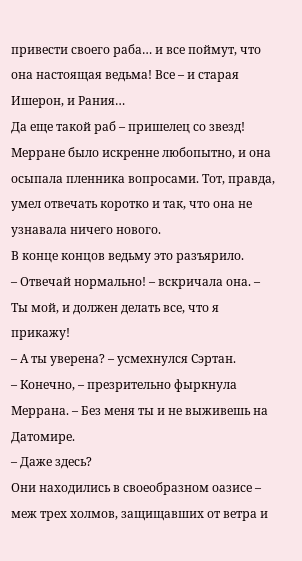привести своего раба… и все поймут, что она настоящая ведьма! Все – и старая Ишерон, и Рания…
Да еще такой раб – пришелец со звезд!
Мерране было искренне любопытно, и она осыпала пленника вопросами. Тот, правда, умел отвечать коротко и так, что она не узнавала ничего нового.
В конце концов ведьму это разъярило.
– Отвечай нормально! – вскричала она. – Ты мой, и должен делать все, что я прикажу!
– А ты уверена? – усмехнулся Сэртан.
– Конечно, – презрительно фыркнула Меррана. – Без меня ты и не выживешь на Датомире.
– Даже здесь?
Они находились в своеобразном оазисе – меж трех холмов, защищавших от ветра и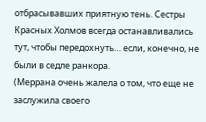отбрасывавших приятную тень. Сестры Красных Холмов всегда останавливались тут, чтобы передохнуть… если, конечно, не были в седле ранкора.
(Меррана очень жалела о том, что еще не заслужила своего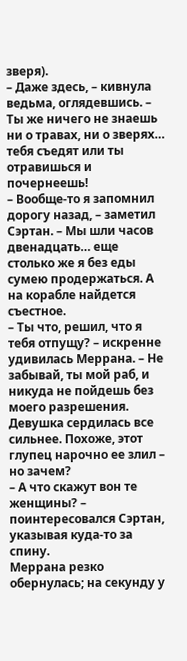зверя).
– Даже здесь, – кивнула ведьма, оглядевшись. – Ты же ничего не знаешь ни о травах, ни о зверях… тебя съедят или ты отравишься и почернеешь!
– Вообще-то я запомнил дорогу назад, – заметил Сэртан. – Мы шли часов двенадцать… еще столько же я без еды сумею продержаться. А на корабле найдется съестное.
– Ты что, решил, что я тебя отпущу? – искренне удивилась Меррана. – Не забывай, ты мой раб, и никуда не пойдешь без моего разрешения.
Девушка сердилась все сильнее. Похоже, этот глупец нарочно ее злил – но зачем?
– А что скажут вон те женщины? – поинтересовался Сэртан, указывая куда-то за спину.
Меррана резко обернулась; на секунду у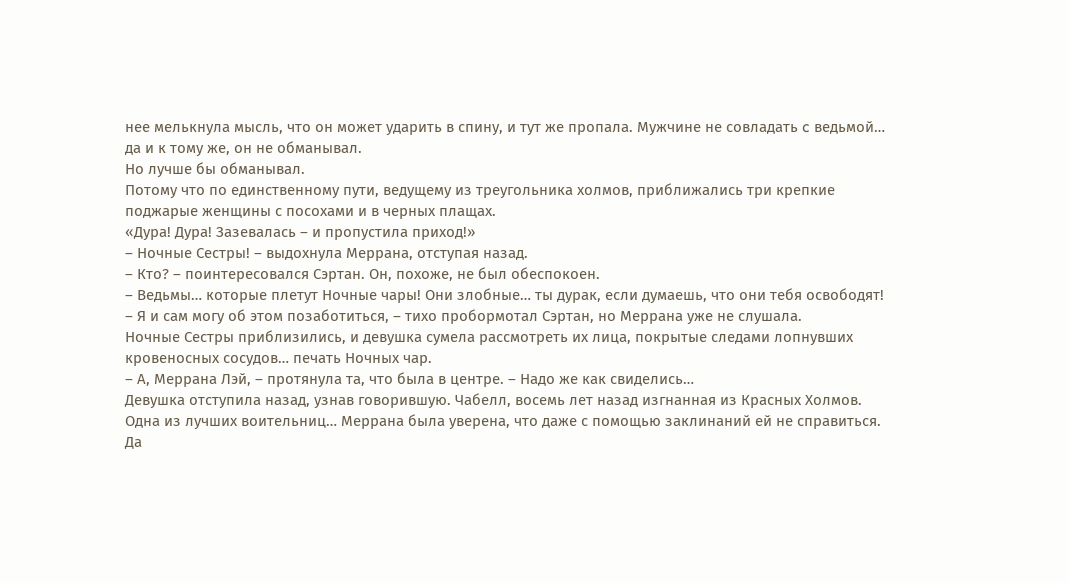нее мелькнула мысль, что он может ударить в спину, и тут же пропала. Мужчине не совладать c ведьмой… да и к тому же, он не обманывал.
Но лучше бы обманывал.
Потому что по единственному пути, ведущему из треугольника холмов, приближались три крепкие поджарые женщины с посохами и в черных плащах.
«Дура! Дура! Зазевалась – и пропустила приход!»
– Ночные Сестры! – выдохнула Меррана, отступая назад.
– Кто? – поинтересовался Сэртан. Он, похоже, не был обеспокоен.
– Ведьмы… которые плетут Ночные чары! Они злобные… ты дурак, если думаешь, что они тебя освободят!
– Я и сам могу об этом позаботиться, – тихо пробормотал Сэртан, но Меррана уже не слушала.
Ночные Сестры приблизились, и девушка сумела рассмотреть их лица, покрытые следами лопнувших кровеносных сосудов… печать Ночных чар.
– А, Меррана Лэй, – протянула та, что была в центре. – Надо же как свиделись…
Девушка отступила назад, узнав говорившую. Чабелл, восемь лет назад изгнанная из Красных Холмов. Одна из лучших воительниц… Меррана была уверена, что даже с помощью заклинаний ей не справиться.
Да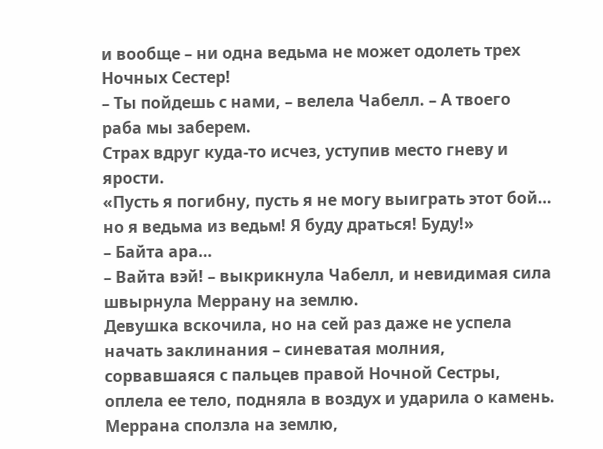и вообще – ни одна ведьма не может одолеть трех Ночных Сестер!
– Ты пойдешь с нами, – велела Чабелл. – А твоего раба мы заберем.
Страх вдруг куда-то исчез, уступив место гневу и ярости.
«Пусть я погибну, пусть я не могу выиграть этот бой… но я ведьма из ведьм! Я буду драться! Буду!»
– Байта ара…
– Вайта вэй! – выкрикнула Чабелл, и невидимая сила швырнула Меррану на землю.
Девушка вскочила, но на сей раз даже не успела начать заклинания – синеватая молния, сорвавшаяся с пальцев правой Ночной Сестры, оплела ее тело, подняла в воздух и ударила о камень.
Меррана сползла на землю,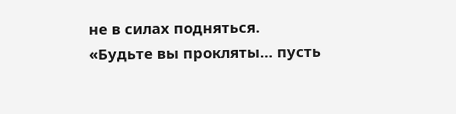не в силах подняться.
«Будьте вы прокляты… пусть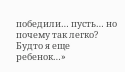победили… пусть… но почему так легко? Будто я еще ребенок…»